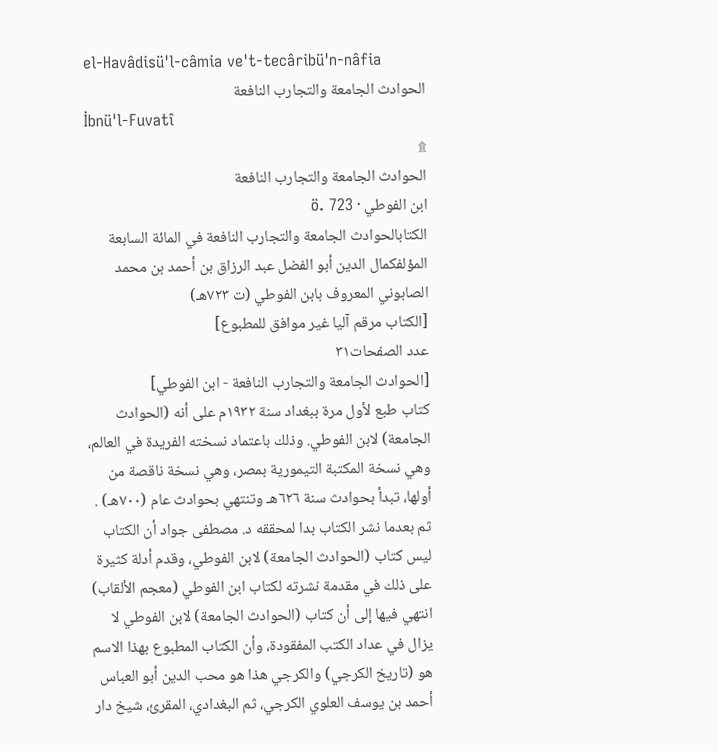el-Havâdisü'l-câmia ve't-tecâribü'n-nâfia
الحوادث الجامعة والتجارب النافعة
İbnü'l-Fuvatî
۩
الحوادث الجامعة والتجارب النافعة
ابن الفوطي · ö. 723
الكتابالحوادث الجامعة والتجارب النافعة في المائة السابعة
المؤلفكمال الدين أبو الفضل عبد الرزاق بن أحمد بن محمد الصابوني المعروف بابن الفوطي (ت ٧٢٣هـ)
[الكتاب مرقم آليا غير موافق للمطبوع]
عدد الصفحات٣١
[الحوادث الجامعة والتجارب النافعة - ابن الفوطي]
كتاب طبع لأول مرة ببغداد سنة ١٩٣٢م على أنه (الحوادث الجامعة) لابن الفوطي. وذلك باعتماد نسخته الفريدة في العالم، وهي نسخة المكتبة التيمورية بمصر، وهي نسخة ناقصة من أولها، تبدأ بحوادث سنة ٦٢٦هـ وتنتهي بحوادث عام (٧٠٠هـ) . ثم بعدما نشر الكتاب بدا لمحققه د. مصطفى جواد أن الكتاب ليس كتاب (الحوادث الجامعة) لابن الفوطي، وقدم أدلة كثيرة على ذلك في مقدمة نشرته لكتاب ابن الفوطي (معجم الألقاب) انتهي فيها إلى أن كتاب (الحوادث الجامعة) لابن الفوطي لا يزال في عداد الكتب المفقودة، وأن الكتاب المطبوع بهذا الاسم هو (تاريخ الكرجي) والكرجي هذا هو محب الدين أبو العباس أحمد بن يوسف العلوي الكرجي، ثم البغدادي، المقرئ، شيخ دار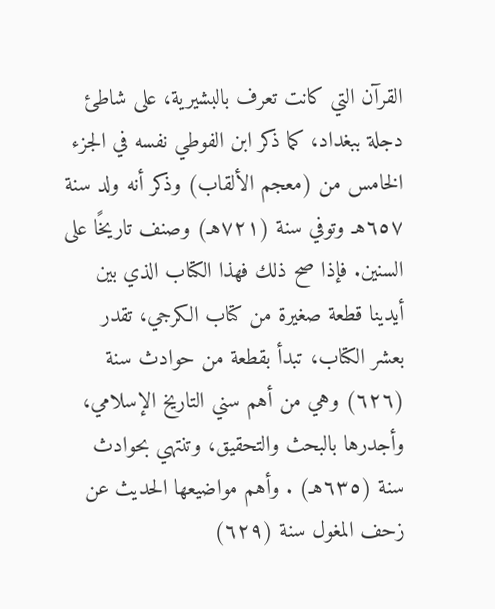القرآن التي كانت تعرف بالبشيرية، على شاطئ دجلة ببغداد، كما ذكر ابن الفوطي نفسه في الجزء الخامس من (معجم الألقاب) وذكر أنه ولد سنة ٦٥٧هـ وتوفي سنة (٧٢١هـ) وصنف تاريخًا على السنين. فإذا صح ذلك فهذا الكتاب الذي بين أيدينا قطعة صغيرة من كتاب الكرجي، تقدر بعشر الكتاب، تبدأ بقطعة من حوادث سنة (٦٢٦) وهي من أهم سني التاريخ الإسلامي، وأجدرها بالبحث والتحقيق، وتنتهي بحوادث سنة (٦٣٥هـ) . وأهم مواضيعها الحديث عن زحف المغول سنة (٦٢٩)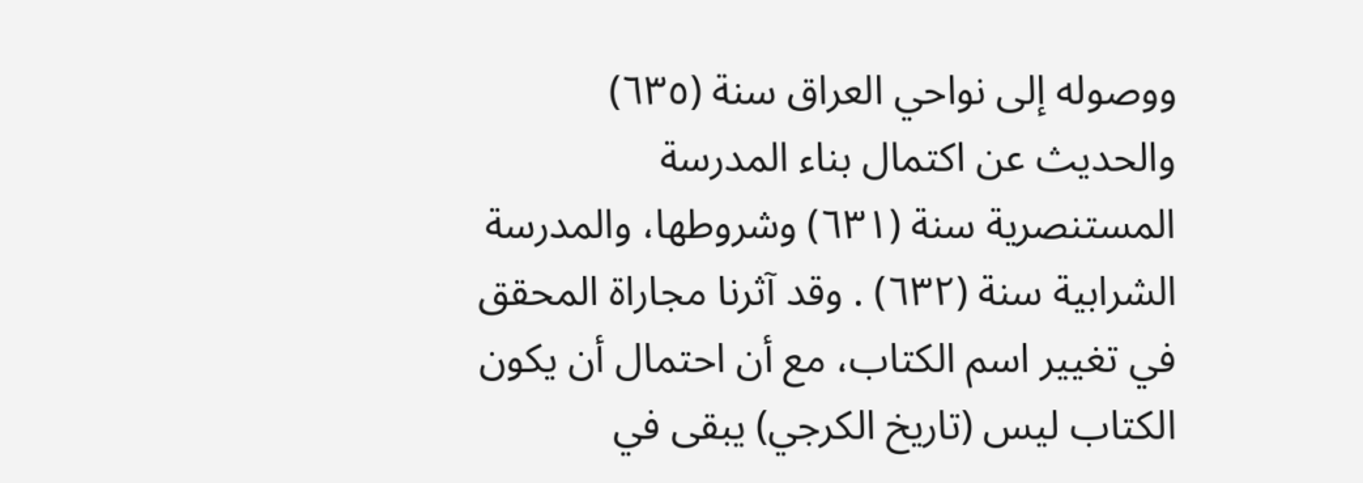ووصوله إلى نواحي العراق سنة (٦٣٥) والحديث عن اكتمال بناء المدرسة المستنصرية سنة (٦٣١) وشروطها، والمدرسة الشرابية سنة (٦٣٢) . وقد آثرنا مجاراة المحقق في تغيير اسم الكتاب، مع أن احتمال أن يكون الكتاب ليس (تاريخ الكرجي) يبقى في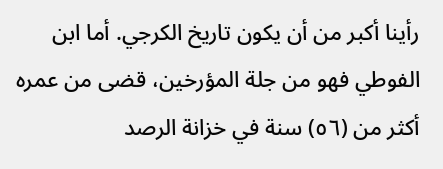رأينا أكبر من أن يكون تاريخ الكرجي. أما ابن الفوطي فهو من جلة المؤرخين، قضى من عمره أكثر من (٥٦) سنة في خزانة الرصد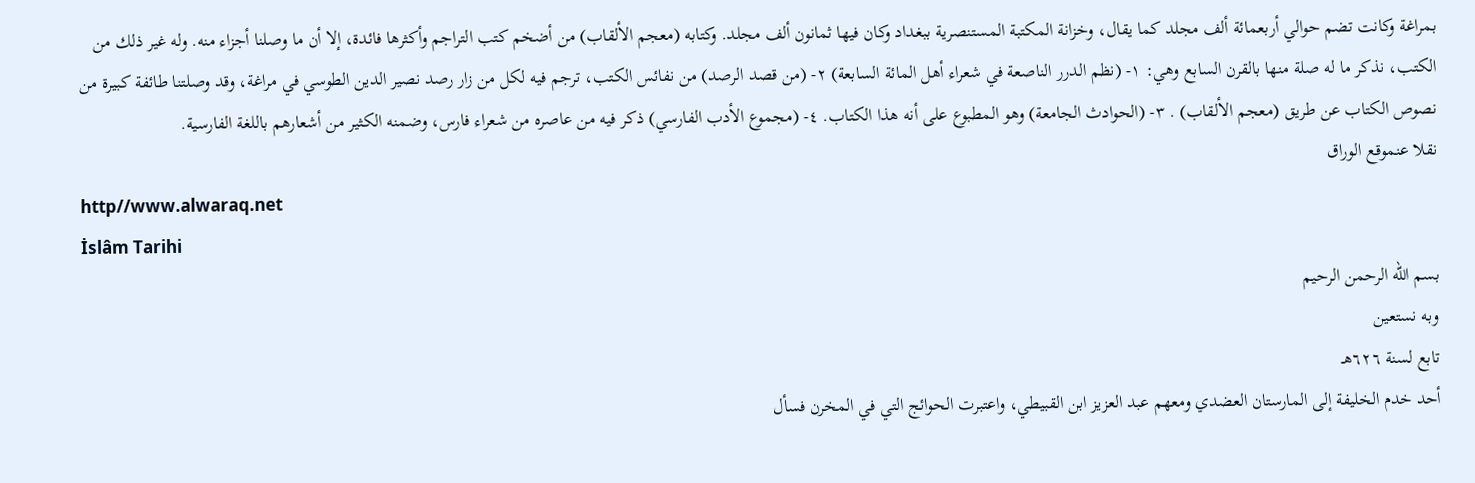بمراغة وكانت تضم حوالي أربعمائة ألف مجلد كما يقال، وخزانة المكتبة المستنصرية ببغداد وكان فيها ثمانون ألف مجلد. وكتابه (معجم الألقاب) من أضخم كتب التراجم وأكثرها فائدة، إلا أن ما وصلنا أجزاء منه. وله غير ذلك من الكتب، نذكر ما له صلة منها بالقرن السابع وهي: ١- (نظم الدرر الناصعة في شعراء أهل المائة السابعة) ٢- (من قصد الرصد) من نفائس الكتب، ترجم فيه لكل من زار رصد نصير الدين الطوسي في مراغة، وقد وصلتنا طائفة كبيرة من نصوص الكتاب عن طريق (معجم الألقاب) . ٣- (الحوادث الجامعة) وهو المطبوع على أنه هذا الكتاب. ٤- (مجموع الأدب الفارسي) ذكر فيه من عاصره من شعراء فارس، وضمنه الكثير من أشعارهم باللغة الفارسية.
نقلا عنموقع الوراق
http//www.alwaraq.net
İslâm Tarihi
بسم الله الرحمن الرحيم
وبه نستعين
تابع لسنة ٦٢٦هـ
أحد خدم الخليفة إلى المارستان العضدي ومعهم عبد العزيز ابن القبيطي، واعتبرت الحوائج التي في المخرن فسأل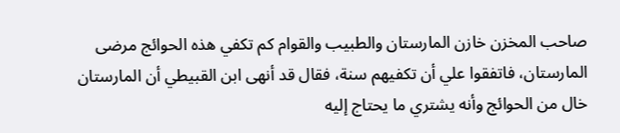صاحب المخزن خازن المارستان والطبيب والقوام كم تكفي هذه الحوائج مرضى المارستان، فاتفقوا علي أن تكفيهم سنة، فقال قد أنهى ابن القبيطي أن المارستان خال من الحوائج وأنه يشتري ما يحتاج إليه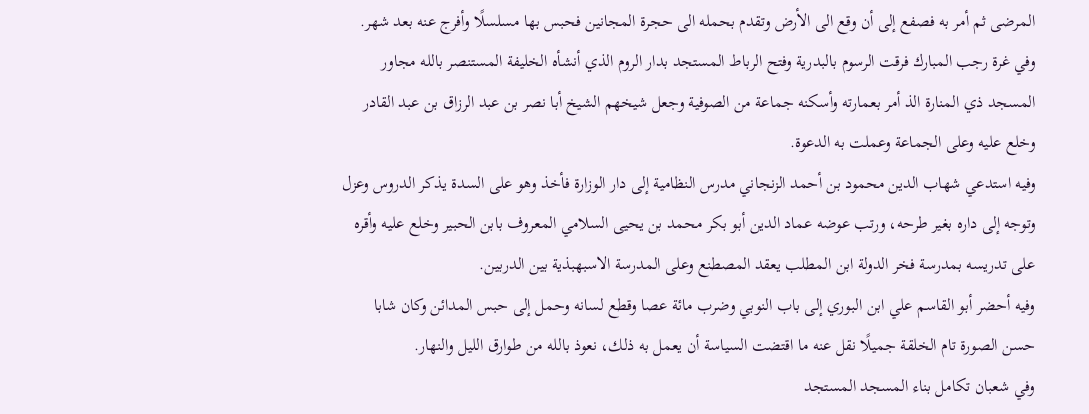المرضى ثم أمر به فصفع إلى أن وقع الى الأرض وتقدم بحمله الى حجرة المجانين فحبس بها مسلسلًا وأفرج عنه بعد شهر.
وفي غرة رجب المبارك فرقت الرسوم بالبدرية وفتح الرباط المستجد بدار الروم الذي أنشأه الخليفة المستنصر بالله مجاور المسجد ذي المنارة الذ أمر بعمارته وأسكنه جماعة من الصوفية وجعل شيخهم الشيخ أبا نصر بن عبد الرزاق بن عبد القادر وخلع عليه وعلى الجماعة وعملت به الدعوة.
وفيه استدعي شهاب الدين محمود بن أحمد الزنجاني مدرس النظامية إلى دار الوزارة فأخذ وهو على السدة يذكر الدروس وعزل وتوجه إلى داره بغير طرحه، ورتب عوضه عماد الدين أبو بكر محمد بن يحيى السلامي المعروف بابن الحبير وخلع عليه وأقره على تدريسه بمدرسة فخر الدولة ابن المطلب يعقد المصطنع وعلى المدرسة الاسبهبذية بين الدربين.
وفيه أحضر أبو القاسم علي ابن البوري إلى باب النوبي وضرب مائة عصا وقطع لسانه وحمل إلى حبس المدائن وكان شابا حسن الصورة تام الخلقة جميلًا نقل عنه ما اقتضت السياسة أن يعمل به ذلك، نعوذ بالله من طوارق الليل والنهار.
وفي شعبان تكامل بناء المسجد المستجد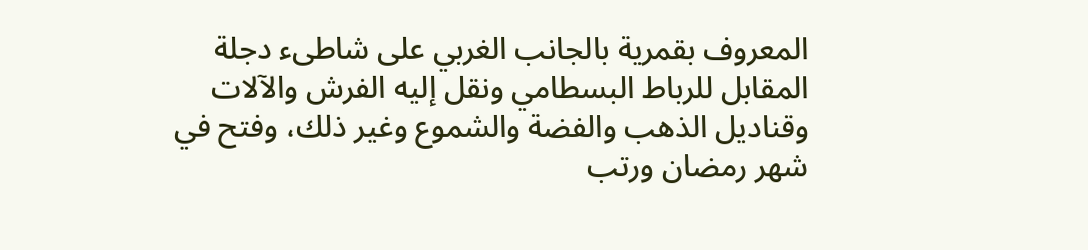المعروف بقمرية بالجانب الغربي على شاطىء دجلة المقابل للرباط البسطامي ونقل إليه الفرش والآلات وقناديل الذهب والفضة والشموع وغير ذلك، وفتح في شهر رمضان ورتب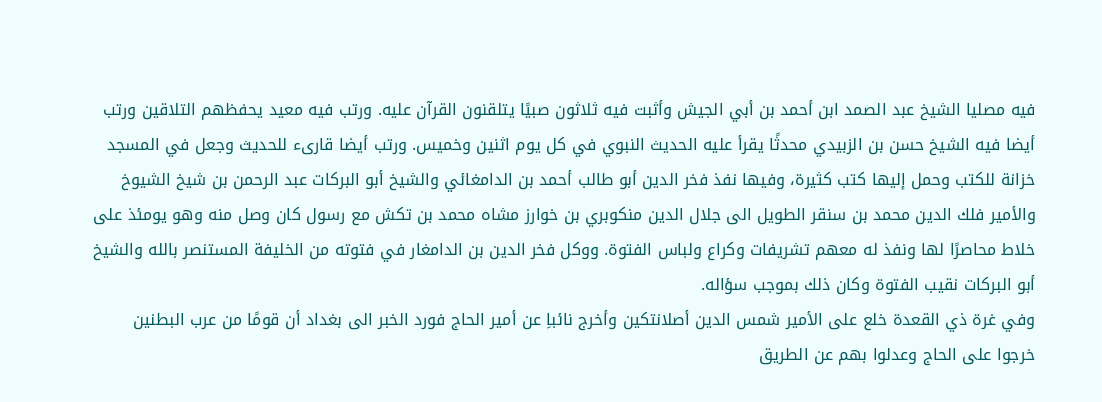فيه مصليا الشيخ عبد الصمد ابن أحمد بن أبي الجيش وأثبت فيه ثلاثون صبيًا يتلقنون القرآن عليه. ورتب فيه معيد يحفظهم التلاقين ورتب أيضا فيه الشيخ حسن بن الزبيدي محدثًا يقرأ عليه الحديث النبوي في كل يوم اثنين وخميس. ورتب أيضا قارىء للحديث وجعل في المسجد خزانة للكتب وحمل إليها كتب كثيرة، وفيها نفذ فخر الدين أبو طالب أحمد بن الدامغائي والشيخ أبو البركات عبد الرحمن بن شيخ الشيوخ والأمير فلك الدين محمد بن سنقر الطويل الى جلال الدين منكوبري بن خوارز مشاه محمد بن تكش مع رسول كان وصل منه وهو يومئذ على خلاط محاصرًا لها ونفذ له معهم تشريفات وكراع ولباس الفتوة. ووكل فخر الدين بن الدامغار في فتوته من الخليفة المستنصر بالله والشيخ أبو البركات نقيب الفتوة وكان ذلك بموجب سؤاله.
وفي غرة ذي القعدة خلع على الأمير شمس الدين أصلانتكين وأخرج نائباِ عن أمير الحاج فورد الخبر الى بغداد أن قومًا من عرب البطنين خرجوا على الحاج وعدلوا بهم عن الطريق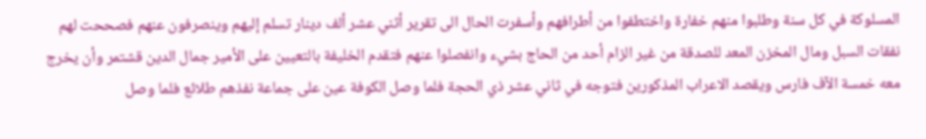المسلوكة في كل سنة وطلبوا منهم خفارة واختطفوا من أطرافهم وأسفرت الحال الى تقرير أثني عشر ألف دينار تسلم إليهم وينصرفون عنهم فصححت لهم نفقات السبل ومال المخزن المعد للصدقة من غير الزام أحد من الحاج بشيء وانفصلوا عنهم فتقدم الخليفة بالتعيين على الأمير جمال الدين قشتمر وأن يخرج معه خمسة الآف فارس ويقصد الاعراب المذكورين فتوجه في ثاني عشر ذي الحجة فلما وصل الكوفة عين على جماعة نفذهم طلائع فلما وصل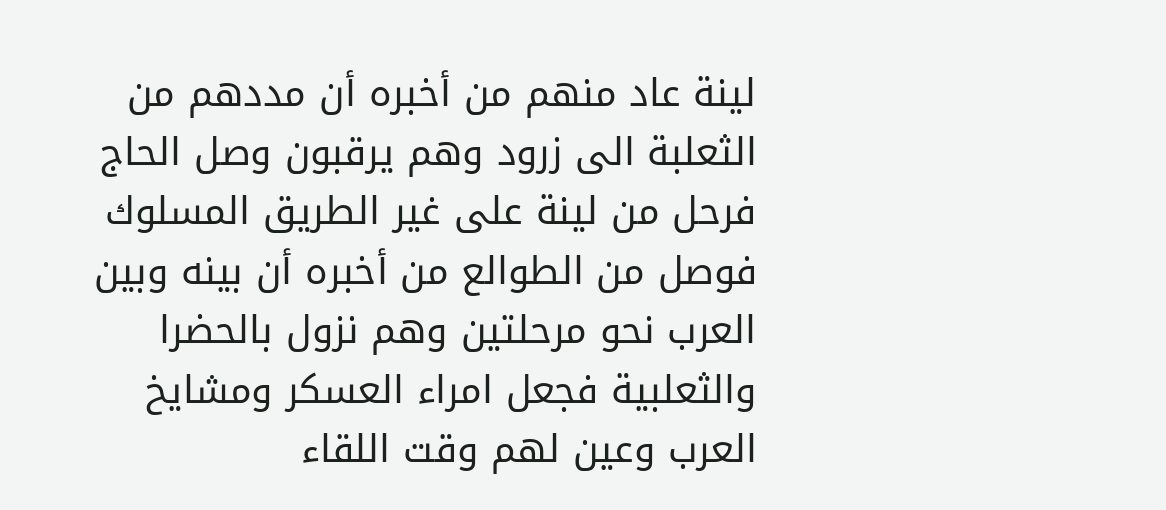لينة عاد منهم من أخبره أن مددهم من الثعلبة الى زرود وهم يرقبون وصل الحاج فرحل من لينة على غير الطريق المسلوك فوصل من الطوالع من أخبره أن بينه وبين العرب نحو مرحلتين وهم نزول بالحضرا والثعلبية فجعل امراء العسكر ومشايخ العرب وعين لهم وقت اللقاء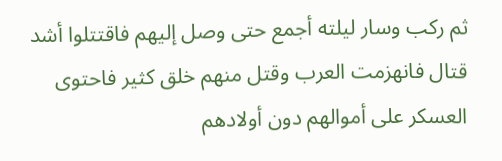ثم ركب وسار ليلته أجمع حتى وصل إليهم فاقتتلوا أشد قتال فانهزمت العرب وقتل منهم خلق كثير فاحتوى العسكر على أموالهم دون أولادهم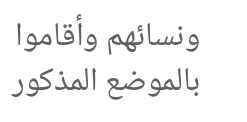ونسائهم وأقاموا بالموضع المذكور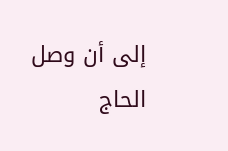إلى أن وصل الحاج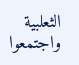الثعلبية واجتمعوا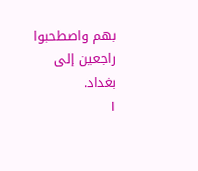بهم واصطحبوا راجعين إلى بغداد.
١